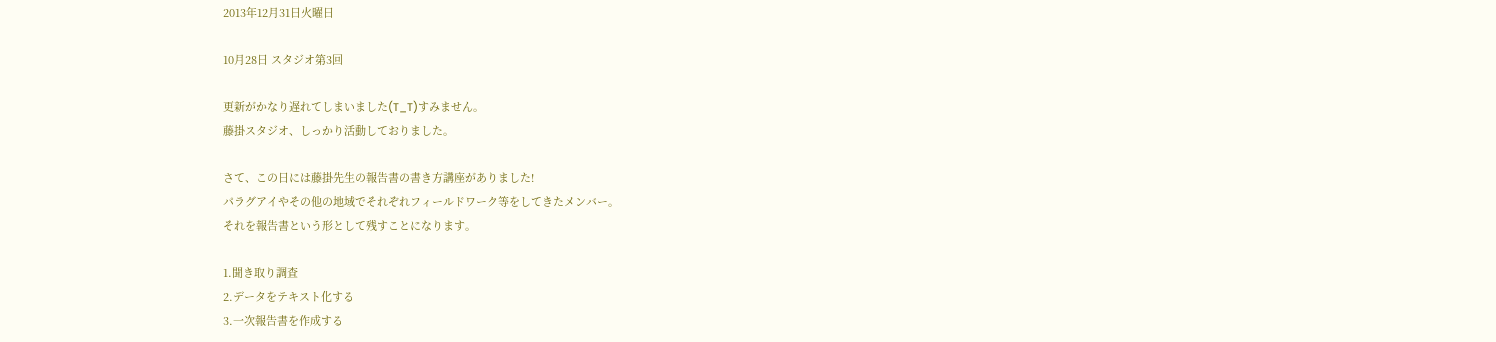2013年12月31日火曜日

10月28日 スタジオ第3回

更新がかなり遅れてしまいました(T_T)すみません。
藤掛スタジオ、しっかり活動しておりました。

さて、この日には藤掛先生の報告書の書き方講座がありました!
パラグアイやその他の地域でそれぞれフィールドワーク等をしてきたメンバー。
それを報告書という形として残すことになります。

1.聞き取り調査
2.データをテキスト化する
3.一次報告書を作成する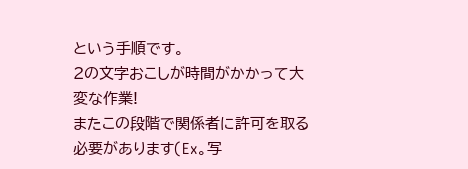という手順です。
2の文字おこしが時間がかかって大変な作業!
またこの段階で関係者に許可を取る必要があります(Ex。写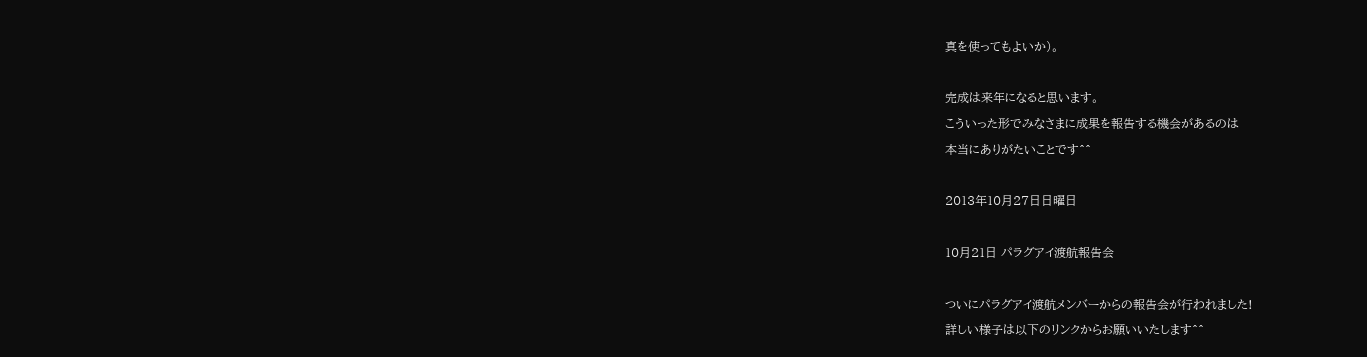真を使ってもよいか)。

完成は来年になると思います。
こういった形でみなさまに成果を報告する機会があるのは
本当にありがたいことです^^

2013年10月27日日曜日

10月21日 パラグアイ渡航報告会

ついにパラグアイ渡航メンバーからの報告会が行われました!
詳しい様子は以下のリンクからお願いいたします^^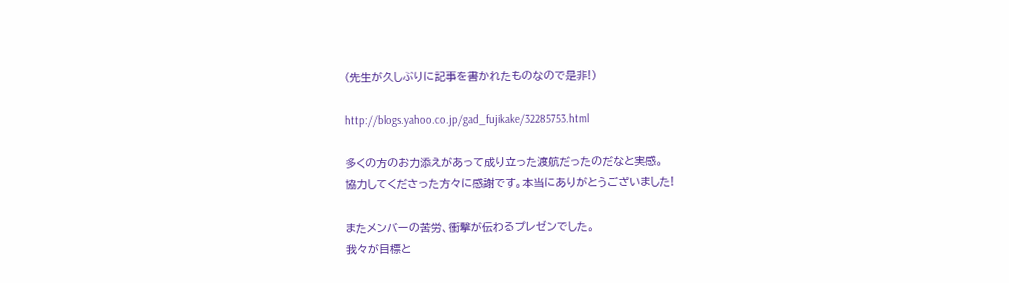(先生が久しぶりに記事を書かれたものなので是非!)

http://blogs.yahoo.co.jp/gad_fujikake/32285753.html

多くの方のお力添えがあって成り立った渡航だったのだなと実感。
協力してくださった方々に感謝です。本当にありがとうございました!

またメンバーの苦労、衝撃が伝わるプレゼンでした。
我々が目標と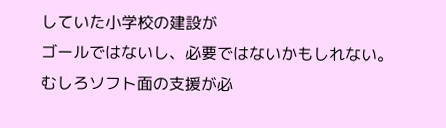していた小学校の建設が
ゴールではないし、必要ではないかもしれない。
むしろソフト面の支援が必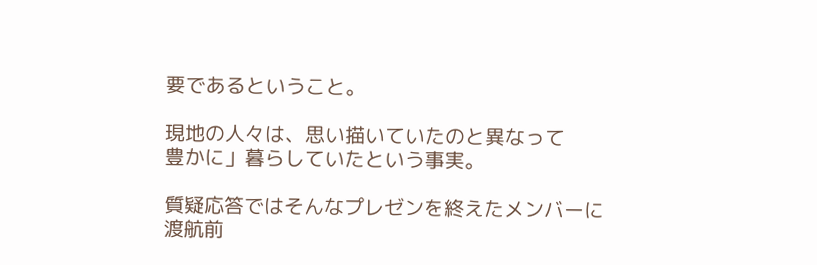要であるということ。

現地の人々は、思い描いていたのと異なって
豊かに」暮らしていたという事実。

質疑応答ではそんなプレゼンを終えたメンバーに
渡航前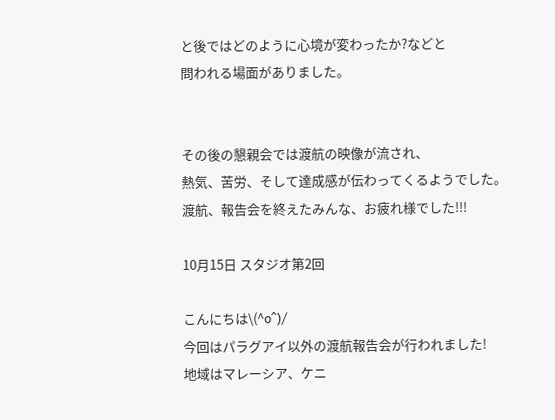と後ではどのように心境が変わったか?などと
問われる場面がありました。


その後の懇親会では渡航の映像が流され、
熱気、苦労、そして達成感が伝わってくるようでした。
渡航、報告会を終えたみんな、お疲れ様でした!!!

10月15日 スタジオ第2回

こんにちは\(^o^)/
今回はパラグアイ以外の渡航報告会が行われました!
地域はマレーシア、ケニ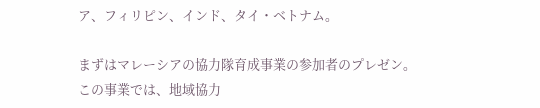ア、フィリピン、インド、タイ・ベトナム。

まずはマレーシアの協力隊育成事業の参加者のプレゼン。
この事業では、地域協力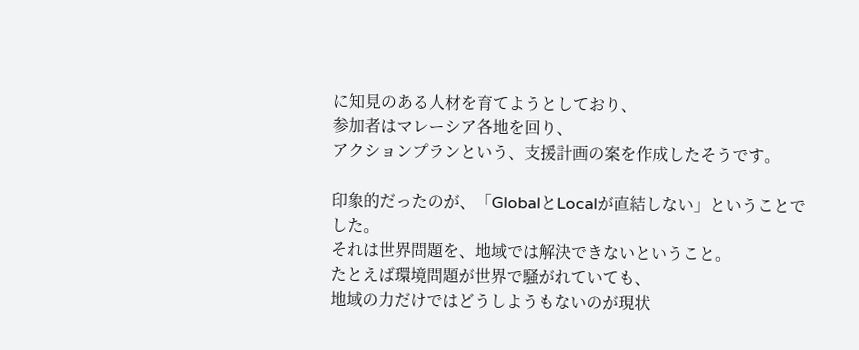に知見のある人材を育てようとしており、
参加者はマレーシア各地を回り、
アクションプランという、支援計画の案を作成したそうです。

印象的だったのが、「GlobalとLocalが直結しない」ということでした。
それは世界問題を、地域では解決できないということ。
たとえば環境問題が世界で騒がれていても、
地域の力だけではどうしようもないのが現状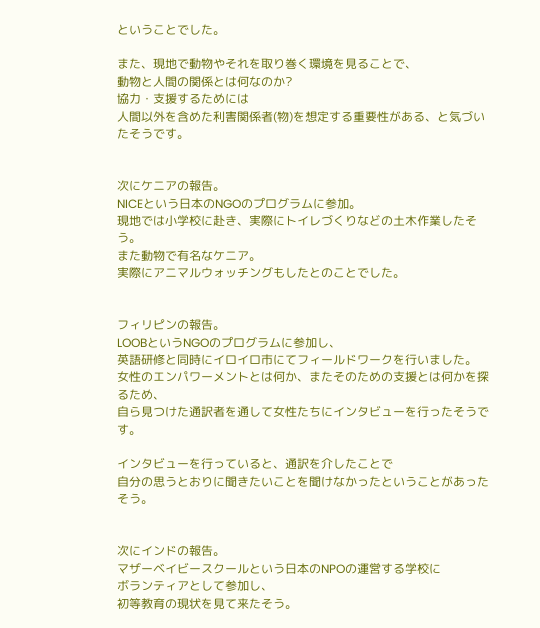ということでした。

また、現地で動物やそれを取り巻く環境を見ることで、
動物と人間の関係とは何なのか?
協力・支援するためには
人間以外を含めた利害関係者(物)を想定する重要性がある、と気づいたそうです。


次にケニアの報告。
NICEという日本のNGOのプログラムに参加。
現地では小学校に赴き、実際にトイレづくりなどの土木作業したそう。
また動物で有名なケニア。
実際にアニマルウォッチングもしたとのことでした。


フィリピンの報告。
LOOBというNGOのプログラムに参加し、
英語研修と同時にイロイロ市にてフィールドワークを行いました。
女性のエンパワーメントとは何か、またそのための支援とは何かを探るため、
自ら見つけた通訳者を通して女性たちにインタビューを行ったそうです。

インタビューを行っていると、通訳を介したことで
自分の思うとおりに聞きたいことを聞けなかったということがあったそう。


次にインドの報告。
マザーベイビースクールという日本のNPOの運営する学校に
ボランティアとして参加し、
初等教育の現状を見て来たそう。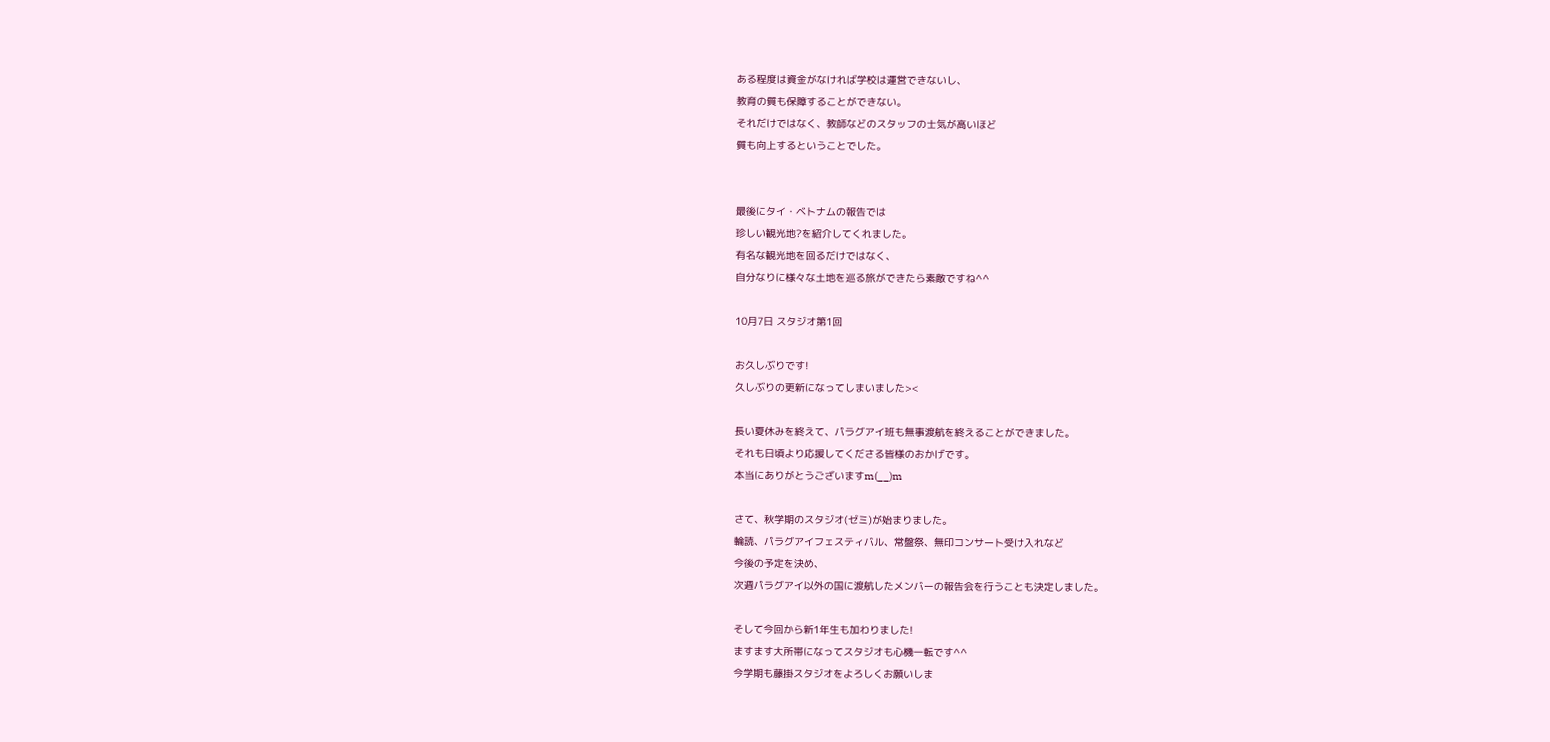ある程度は資金がなければ学校は運営できないし、
教育の質も保障することができない。
それだけではなく、教師などのスタッフの士気が高いほど
質も向上するということでした。


最後にタイ・ベトナムの報告では
珍しい観光地?を紹介してくれました。
有名な観光地を回るだけではなく、
自分なりに様々な土地を巡る旅ができたら素敵ですね^^

10月7日 スタジオ第1回

お久しぶりです!
久しぶりの更新になってしまいました><

長い夏休みを終えて、パラグアイ班も無事渡航を終えることができました。
それも日頃より応援してくださる皆様のおかげです。
本当にありがとうございますm(__)m

さて、秋学期のスタジオ(ゼミ)が始まりました。
輪読、パラグアイフェスティバル、常盤祭、無印コンサート受け入れなど
今後の予定を決め、
次週パラグアイ以外の国に渡航したメンバーの報告会を行うことも決定しました。

そして今回から新1年生も加わりました!
ますます大所帯になってスタジオも心機一転です^^
今学期も藤掛スタジオをよろしくお願いしま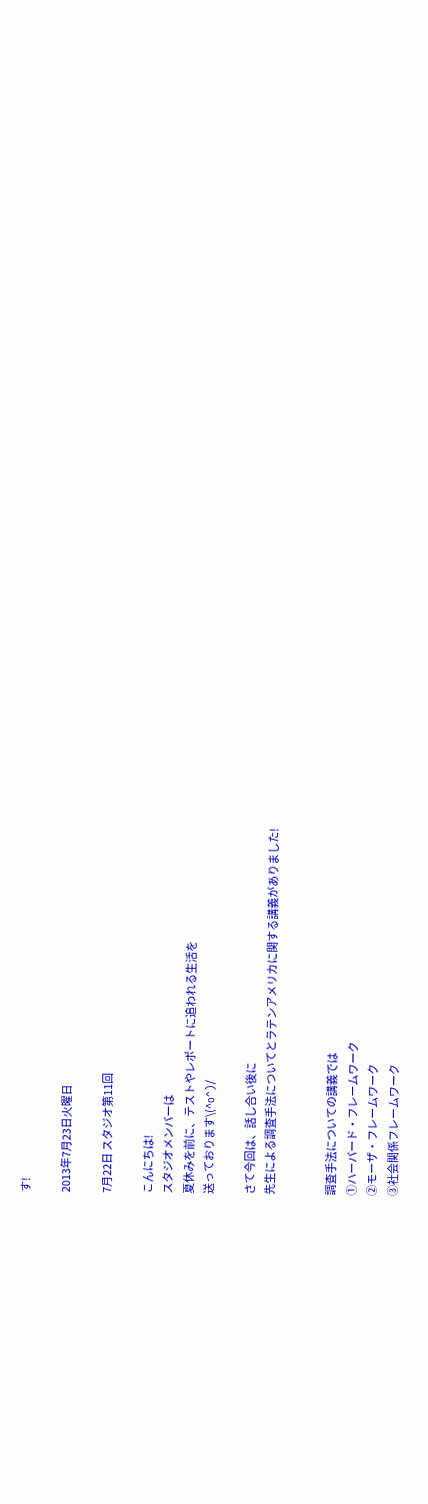す!

2013年7月23日火曜日

7月22日 スタジオ第11回

こんにちは!
スタジオメンバーは
夏休みを前に、テストやレポートに追われる生活を
送っております\(^o^)/

さて今回は、話し合い後に
先生による調査手法についてとラテンアメリカに関する講義がありました!


調査手法についての講義では
①ハーバード・フレームワーク
②モーザ・フレームワーク
③社会関係フレームワーク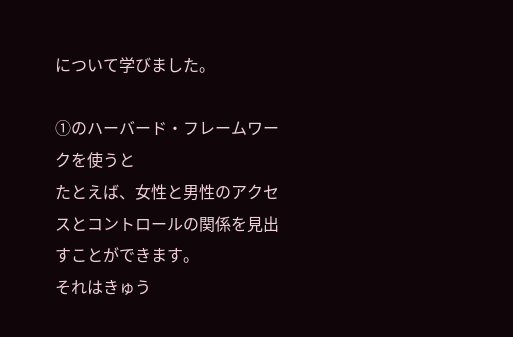について学びました。

①のハーバード・フレームワークを使うと
たとえば、女性と男性のアクセスとコントロールの関係を見出すことができます。
それはきゅう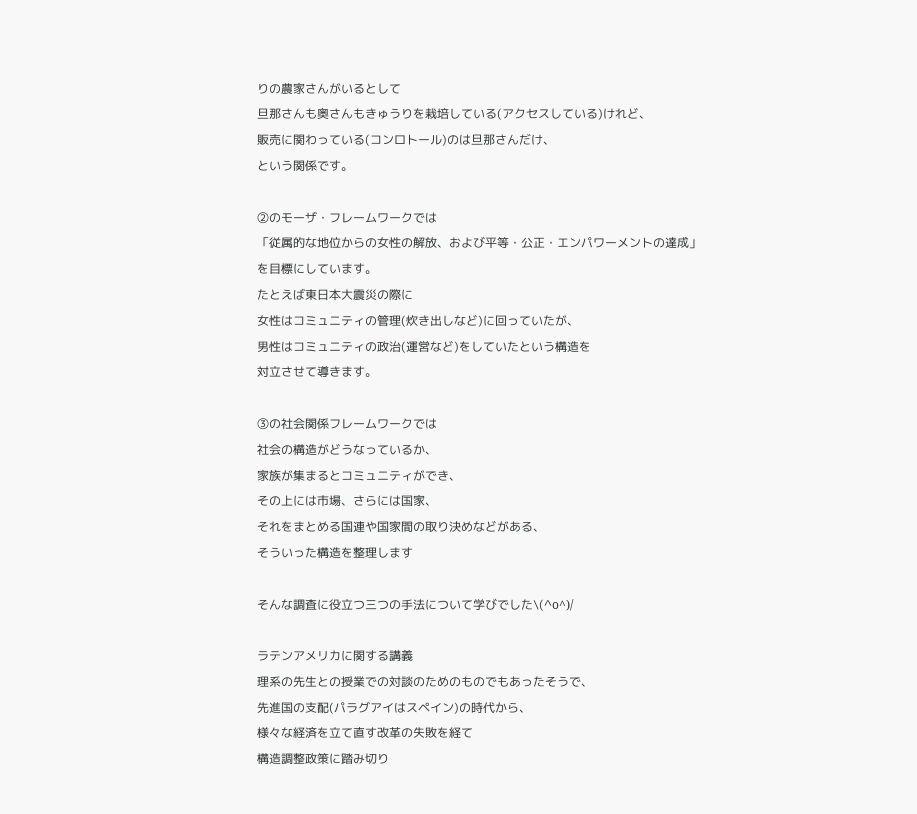りの農家さんがいるとして
旦那さんも奥さんもきゅうりを栽培している(アクセスしている)けれど、
販売に関わっている(コンロトール)のは旦那さんだけ、
という関係です。

②のモーザ・フレームワークでは
「従属的な地位からの女性の解放、および平等・公正・エンパワーメントの達成」
を目標にしています。
たとえば東日本大震災の際に
女性はコミュニティの管理(炊き出しなど)に回っていたが、
男性はコミュニティの政治(運営など)をしていたという構造を
対立させて導きます。

③の社会関係フレームワークでは
社会の構造がどうなっているか、
家族が集まるとコミュニティができ、
その上には市場、さらには国家、
それをまとめる国連や国家間の取り決めなどがある、
そういった構造を整理します

そんな調査に役立つ三つの手法について学びでした\(^o^)/

ラテンアメリカに関する講義
理系の先生との授業での対談のためのものでもあったそうで、
先進国の支配(パラグアイはスペイン)の時代から、
様々な経済を立て直す改革の失敗を経て
構造調整政策に踏み切り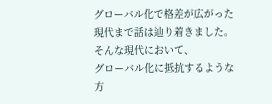グローバル化で格差が広がった現代まで話は辿り着きました。
そんな現代において、
グローバル化に抵抗するような方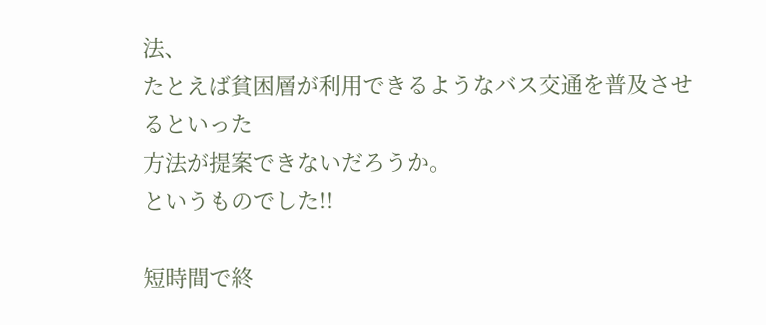法、
たとえば貧困層が利用できるようなバス交通を普及させるといった
方法が提案できないだろうか。
というものでした!!

短時間で終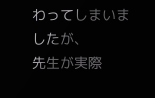わってしまいましたが、
先生が実際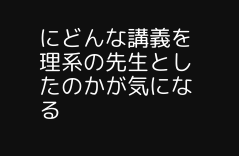にどんな講義を理系の先生としたのかが気になる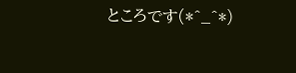ところです(*^_^*)